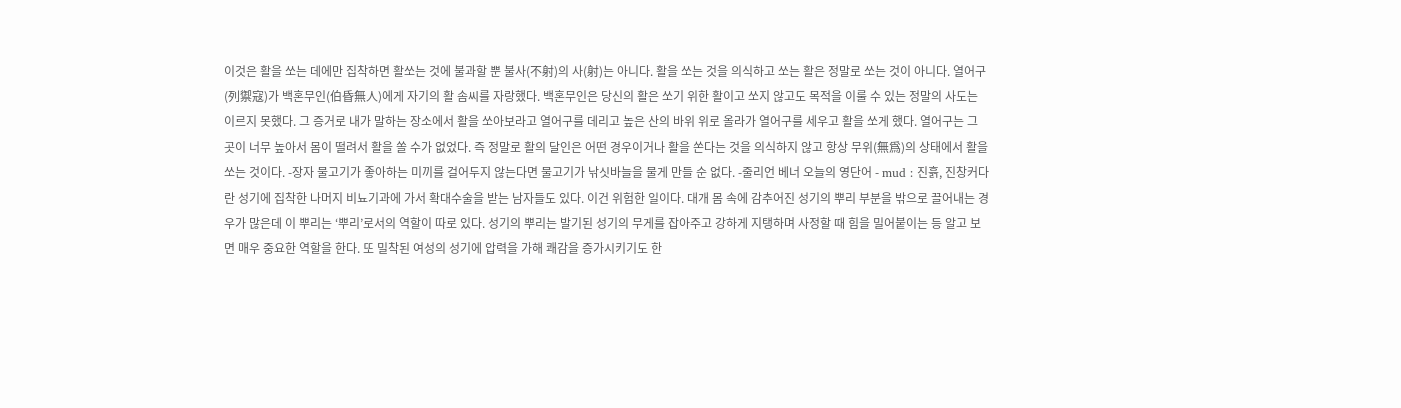이것은 활을 쏘는 데에만 집착하면 활쏘는 것에 불과할 뿐 불사(不射)의 사(射)는 아니다. 활을 쏘는 것을 의식하고 쏘는 활은 정말로 쏘는 것이 아니다. 열어구(列禦寇)가 백혼무인(伯昏無人)에게 자기의 활 솜씨를 자랑했다. 백혼무인은 당신의 활은 쏘기 위한 활이고 쏘지 않고도 목적을 이룰 수 있는 정말의 사도는 이르지 못했다. 그 증거로 내가 말하는 장소에서 활을 쏘아보라고 열어구를 데리고 높은 산의 바위 위로 올라가 열어구를 세우고 활을 쏘게 했다. 열어구는 그 곳이 너무 높아서 몸이 떨려서 활을 쏠 수가 없었다. 즉 정말로 활의 달인은 어떤 경우이거나 활을 쏜다는 것을 의식하지 않고 항상 무위(無爲)의 상태에서 활을 쏘는 것이다. -장자 물고기가 좋아하는 미끼를 걸어두지 않는다면 물고기가 낚싯바늘을 물게 만들 순 없다. -줄리언 베너 오늘의 영단어 - mud : 진흙, 진창커다란 성기에 집착한 나머지 비뇨기과에 가서 확대수술을 받는 남자들도 있다. 이건 위험한 일이다. 대개 몸 속에 감추어진 성기의 뿌리 부분을 밖으로 끌어내는 경우가 많은데 이 뿌리는 ‘뿌리’로서의 역할이 따로 있다. 성기의 뿌리는 발기된 성기의 무게를 잡아주고 강하게 지탱하며 사정할 때 힘을 밀어붙이는 등 알고 보면 매우 중요한 역할을 한다. 또 밀착된 여성의 성기에 압력을 가해 쾌감을 증가시키기도 한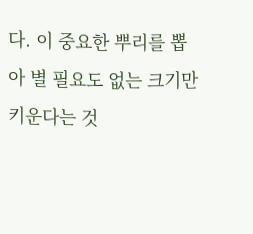다. 이 중요한 뿌리를 뽑아 별 필요도 없는 크기만 키운다는 것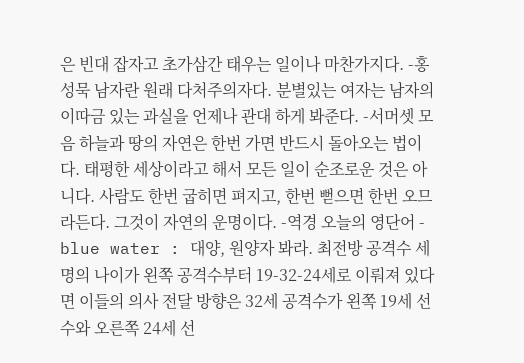은 빈대 잡자고 초가삼간 태우는 일이나 마찬가지다. -홍성묵 남자란 원래 다처주의자다. 분별있는 여자는 남자의 이따금 있는 과실을 언제나 관대 하게 봐준다. -서머셋 모음 하늘과 땅의 자연은 한번 가면 반드시 돌아오는 법이다. 태평한 세상이라고 해서 모든 일이 순조로운 것은 아니다. 사람도 한번 굽히면 펴지고, 한번 뻗으면 한번 오므라든다. 그것이 자연의 운명이다. -역경 오늘의 영단어 - blue water : 대양, 원양자 봐라. 최전방 공격수 세 명의 나이가 왼쪽 공격수부터 19-32-24세로 이뤄져 있다면 이들의 의사 전달 방향은 32세 공격수가 왼쪽 19세 선수와 오른쪽 24세 선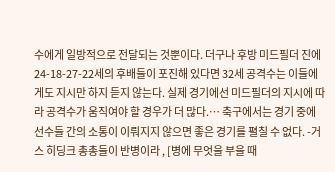수에게 일방적으로 전달되는 것뿐이다. 더구나 후방 미드필더 진에 24-18-27-22세의 후배들이 포진해 있다면 32세 공격수는 이들에게도 지시만 하지 듣지 않는다. 실제 경기에선 미드필더의 지시에 따라 공격수가 움직여야 할 경우가 더 많다.… 축구에서는 경기 중에 선수들 간의 소통이 이뤄지지 않으면 좋은 경기를 펼칠 수 없다. -거스 히딩크 총총들이 반병이라 , [병에 무엇을 부을 때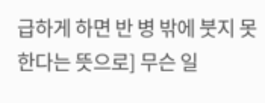급하게 하면 반 병 밖에 붓지 못한다는 뜻으로] 무슨 일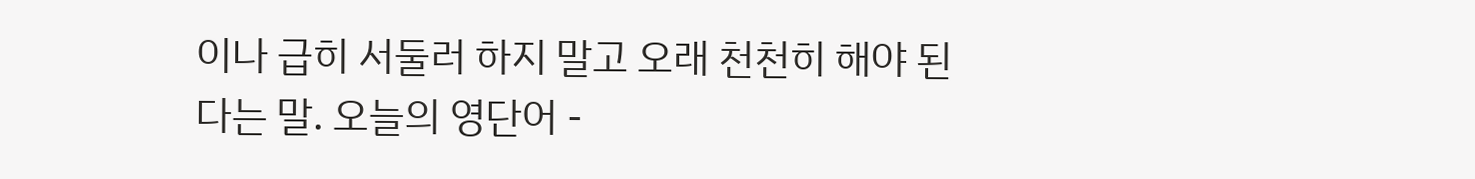이나 급히 서둘러 하지 말고 오래 천천히 해야 된다는 말. 오늘의 영단어 -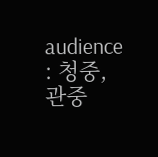audience : 청중, 관중